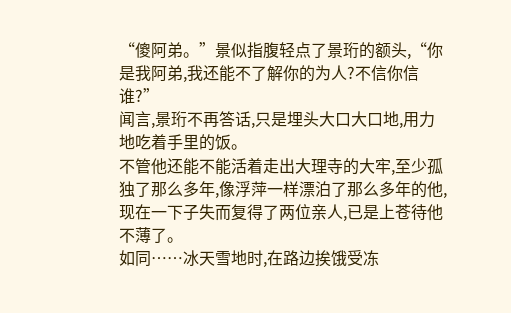“傻阿弟。”景似指腹轻点了景珩的额头,“你是我阿弟,我还能不了解你的为人?不信你信谁?”
闻言,景珩不再答话,只是埋头大口大口地,用力地吃着手里的饭。
不管他还能不能活着走出大理寺的大牢,至少孤独了那么多年,像浮萍一样漂泊了那么多年的他,现在一下子失而复得了两位亲人,已是上苍待他不薄了。
如同……冰天雪地时,在路边挨饿受冻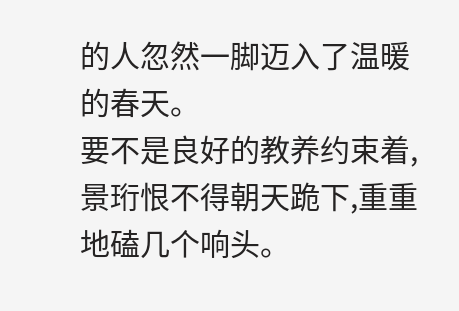的人忽然一脚迈入了温暖的春天。
要不是良好的教养约束着,景珩恨不得朝天跪下,重重地磕几个响头。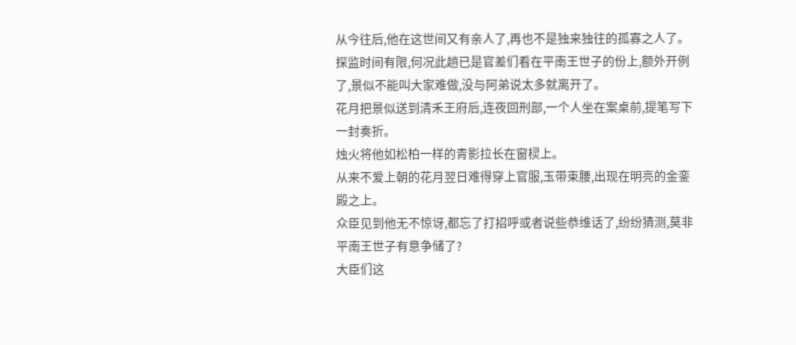从今往后,他在这世间又有亲人了,再也不是独来独往的孤寡之人了。
探监时间有限,何况此趟已是官差们看在平南王世子的份上,额外开例了,景似不能叫大家难做,没与阿弟说太多就离开了。
花月把景似送到清禾王府后,连夜回刑部,一个人坐在案桌前,提笔写下一封奏折。
烛火将他如松柏一样的青影拉长在窗棂上。
从来不爱上朝的花月翌日难得穿上官服,玉带束腰,出现在明亮的金銮殿之上。
众臣见到他无不惊讶,都忘了打招呼或者说些恭维话了,纷纷猜测,莫非平南王世子有意争储了?
大臣们这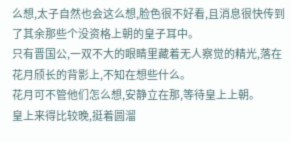么想,太子自然也会这么想,脸色很不好看,且消息很快传到了其余那些个没资格上朝的皇子耳中。
只有晋国公,一双不大的眼睛里藏着无人察觉的精光,落在花月颀长的背影上,不知在想些什么。
花月可不管他们怎么想,安静立在那,等待皇上上朝。
皇上来得比较晚,挺着圆溜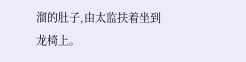溜的肚子,由太监扶着坐到龙椅上。